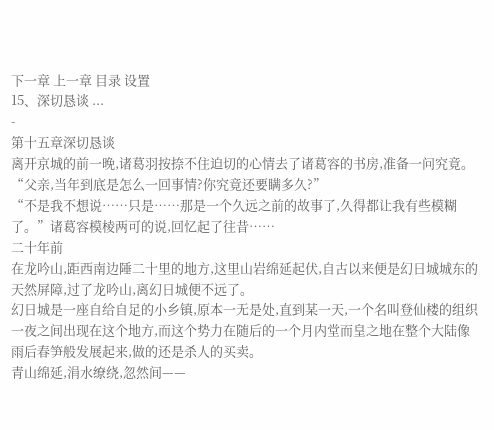下一章 上一章 目录 设置
15、深切恳谈 ...
-
第十五章深切恳谈
离开京城的前一晚,诸葛羽按捺不住迫切的心情去了诸葛容的书房,准备一问究竟。
“父亲,当年到底是怎么一回事情?你究竟还要瞒多久?”
“不是我不想说……只是……那是一个久远之前的故事了,久得都让我有些模糊了。”诸葛容模棱两可的说,回忆起了往昔……
二十年前
在龙吟山,距西南边陲二十里的地方,这里山岩绵延起伏,自古以来便是幻日城城东的天然屏障,过了龙吟山,离幻日城便不远了。
幻日城是一座自给自足的小乡镇,原本一无是处,直到某一天,一个名叫登仙楼的组织一夜之间出现在这个地方,而这个势力在随后的一个月内堂而皇之地在整个大陆像雨后春笋般发展起来,做的还是杀人的买卖。
青山绵延,涓水缭绕,忽然间——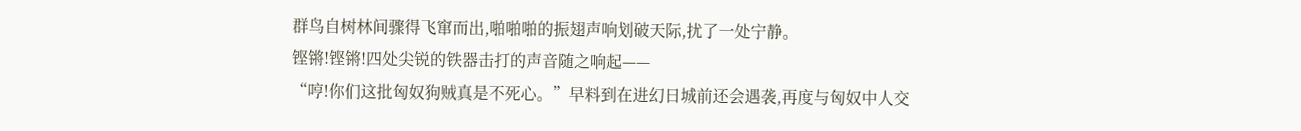群鸟自树林间骤得飞窜而出,啪啪啪的振翅声响划破天际,扰了一处宁静。
铿锵!铿锵!四处尖锐的铁器击打的声音随之响起——
“哼!你们这批匈奴狗贼真是不死心。”早料到在进幻日城前还会遇袭,再度与匈奴中人交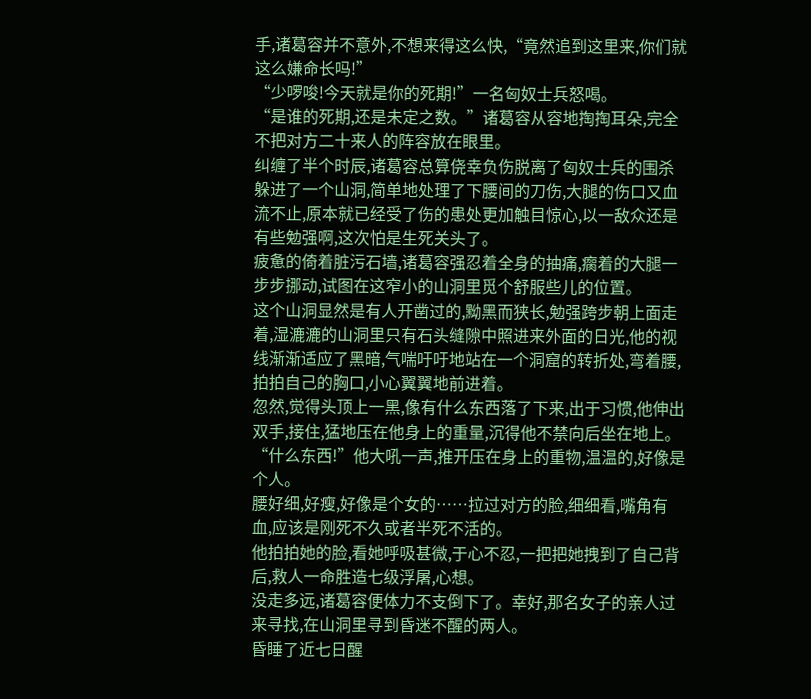手,诸葛容并不意外,不想来得这么快,“竟然追到这里来,你们就这么嫌命长吗!”
“少啰唆!今天就是你的死期!”一名匈奴士兵怒喝。
“是谁的死期,还是未定之数。”诸葛容从容地掏掏耳朵,完全不把对方二十来人的阵容放在眼里。
纠缠了半个时辰,诸葛容总算侥幸负伤脱离了匈奴士兵的围杀躲进了一个山洞,简单地处理了下腰间的刀伤,大腿的伤口又血流不止,原本就已经受了伤的患处更加触目惊心,以一敌众还是有些勉强啊,这次怕是生死关头了。
疲惫的倚着脏污石墙,诸葛容强忍着全身的抽痛,瘸着的大腿一步步挪动,试图在这窄小的山洞里觅个舒服些儿的位置。
这个山洞显然是有人开凿过的,黝黑而狭长,勉强跨步朝上面走着,湿漉漉的山洞里只有石头缝隙中照进来外面的日光,他的视线渐渐适应了黑暗,气喘吁吁地站在一个洞窟的转折处,弯着腰,拍拍自己的胸口,小心翼翼地前进着。
忽然,觉得头顶上一黑,像有什么东西落了下来,出于习惯,他伸出双手,接住,猛地压在他身上的重量,沉得他不禁向后坐在地上。
“什么东西!”他大吼一声,推开压在身上的重物,温温的,好像是个人。
腰好细,好瘦,好像是个女的……拉过对方的脸,细细看,嘴角有血,应该是刚死不久或者半死不活的。
他拍拍她的脸,看她呼吸甚微,于心不忍,一把把她拽到了自己背后,救人一命胜造七级浮屠,心想。
没走多远,诸葛容便体力不支倒下了。幸好,那名女子的亲人过来寻找,在山洞里寻到昏迷不醒的两人。
昏睡了近七日醒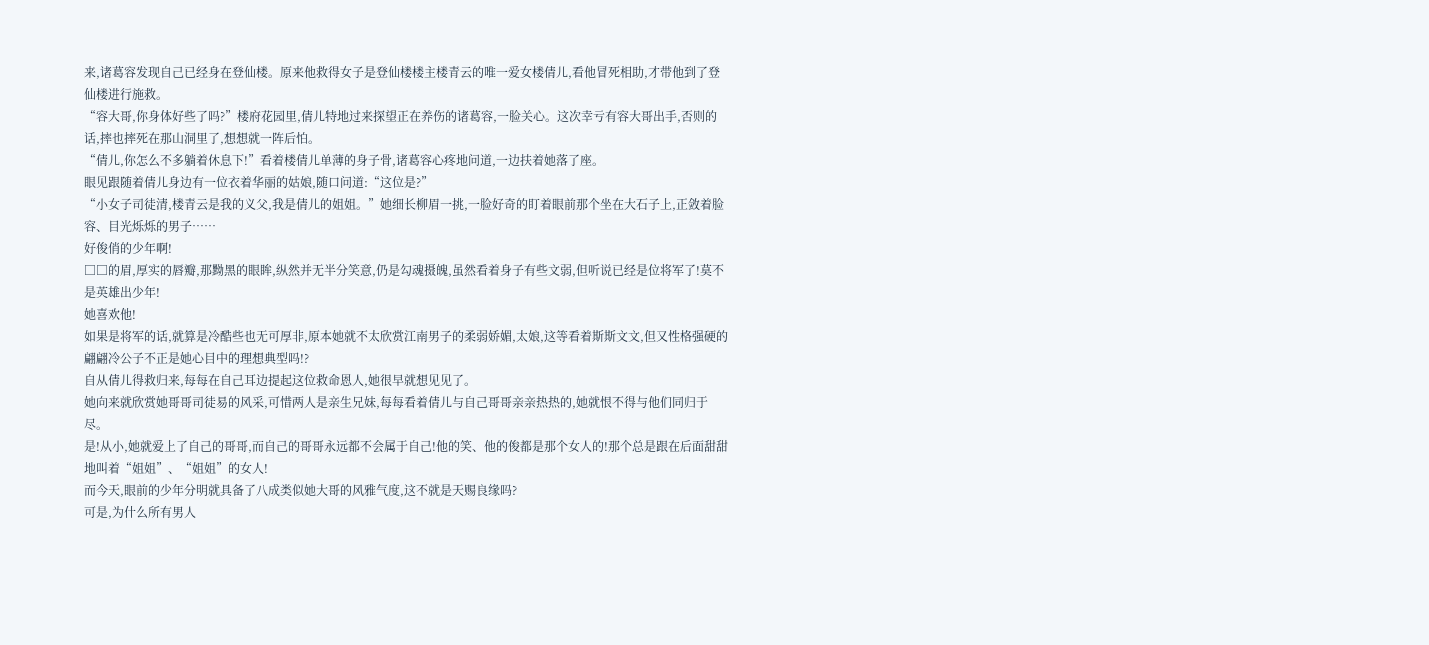来,诸葛容发现自己已经身在登仙楼。原来他救得女子是登仙楼楼主楼青云的唯一爱女楼倩儿,看他冒死相助,才带他到了登仙楼进行施救。
“容大哥,你身体好些了吗?”楼府花园里,倩儿特地过来探望正在养伤的诸葛容,一脸关心。这次幸亏有容大哥出手,否则的话,摔也摔死在那山洞里了,想想就一阵后怕。
“倩儿,你怎么不多躺着休息下!”看着楼倩儿单薄的身子骨,诸葛容心疼地问道,一边扶着她落了座。
眼见跟随着倩儿身边有一位衣着华丽的姑娘,随口问道:“这位是?”
“小女子司徒清,楼青云是我的义父,我是倩儿的姐姐。”她细长柳眉一挑,一脸好奇的盯着眼前那个坐在大石子上,正敛着脸容、目光烁烁的男子……
好俊俏的少年啊!
□□的眉,厚实的唇瓣,那黝黑的眼眸,纵然并无半分笑意,仍是勾魂摄魄,虽然看着身子有些文弱,但听说已经是位将军了!莫不是英雄出少年!
她喜欢他!
如果是将军的话,就算是冷酷些也无可厚非,原本她就不太欣赏江南男子的柔弱娇媚,太娘,这等看着斯斯文文,但又性格强硬的翩翩冷公子不正是她心目中的理想典型吗!?
自从倩儿得救归来,每每在自己耳边提起这位救命恩人,她很早就想见见了。
她向来就欣赏她哥哥司徒易的风采,可惜两人是亲生兄妹,每每看着倩儿与自己哥哥亲亲热热的,她就恨不得与他们同归于尽。
是!从小,她就爱上了自己的哥哥,而自己的哥哥永远都不会属于自己!他的笑、他的俊都是那个女人的!那个总是跟在后面甜甜地叫着“姐姐”、“姐姐”的女人!
而今天,眼前的少年分明就具备了八成类似她大哥的风雅气度,这不就是天赐良缘吗?
可是,为什么所有男人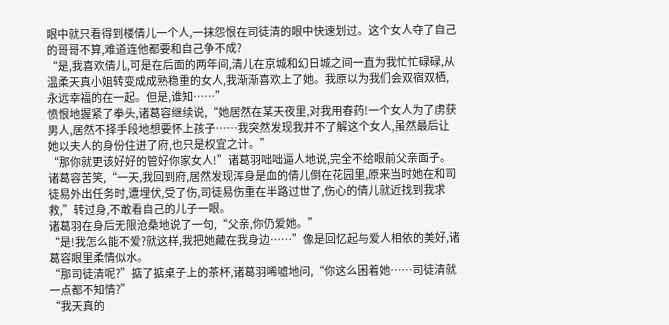眼中就只看得到楼倩儿一个人,一抹怨恨在司徒清的眼中快速划过。这个女人夺了自己的哥哥不算,难道连他都要和自己争不成?
“是,我喜欢倩儿,可是在后面的两年间,清儿在京城和幻日城之间一直为我忙忙碌碌,从温柔天真小姐转变成成熟稳重的女人,我渐渐喜欢上了她。我原以为我们会双宿双栖,永远幸福的在一起。但是,谁知……”
愤恨地握紧了拳头,诸葛容继续说,“她居然在某天夜里,对我用春药!一个女人为了虏获男人,居然不择手段地想要怀上孩子……我突然发现我并不了解这个女人,虽然最后让她以夫人的身份住进了府,也只是权宜之计。”
“那你就更该好好的管好你家女人!”诸葛羽咄咄逼人地说,完全不给眼前父亲面子。
诸葛容苦笑,“一天,我回到府,居然发现浑身是血的倩儿倒在花园里,原来当时她在和司徒易外出任务时,遭埋伏,受了伤,司徒易伤重在半路过世了,伤心的倩儿就近找到我求救,”转过身,不敢看自己的儿子一眼。
诸葛羽在身后无限沧桑地说了一句,“父亲,你仍爱她。”
“是!我怎么能不爱?就这样,我把她藏在我身边……”像是回忆起与爱人相依的美好,诸葛容眼里柔情似水。
“那司徒清呢?”掂了掂桌子上的茶杯,诸葛羽唏嘘地问,“你这么困着她……司徒清就一点都不知情?”
“我天真的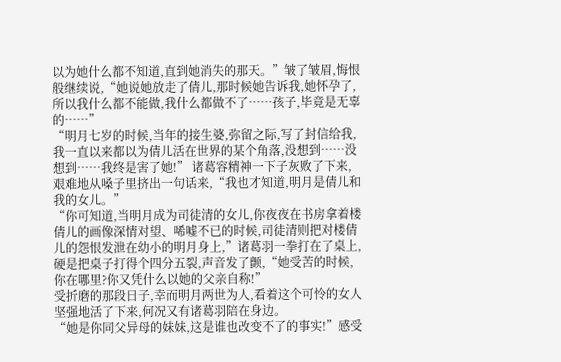以为她什么都不知道,直到她消失的那天。”皱了皱眉,悔恨般继续说,“她说她放走了倩儿,那时候她告诉我,她怀孕了,所以我什么都不能做,我什么都做不了……孩子,毕竟是无辜的……”
“明月七岁的时候,当年的接生婆,弥留之际,写了封信给我,我一直以来都以为倩儿活在世界的某个角落,没想到……没想到……我终是害了她!” 诸葛容精神一下子灰败了下来,艰难地从嗓子里挤出一句话来,“我也才知道,明月是倩儿和我的女儿。”
“你可知道,当明月成为司徒清的女儿,你夜夜在书房拿着楼倩儿的画像深情对望、唏嘘不已的时候,司徒清则把对楼倩儿的怨恨发泄在幼小的明月身上,”诸葛羽一拳打在了桌上,硬是把桌子打得个四分五裂,声音发了颤,“她受苦的时候,你在哪里?你又凭什么以她的父亲自称!”
受折磨的那段日子,幸而明月两世为人,看着这个可怜的女人坚强地活了下来,何况又有诸葛羽陪在身边。
“她是你同父异母的妹妹,这是谁也改变不了的事实!”感受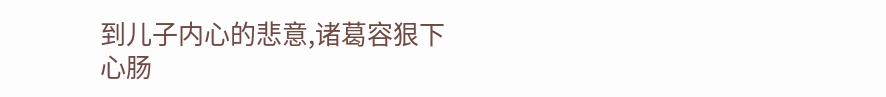到儿子内心的悲意,诸葛容狠下心肠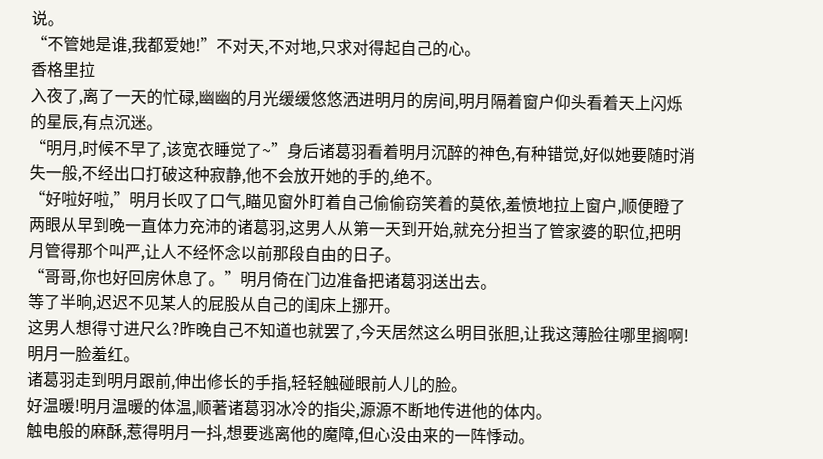说。
“不管她是谁,我都爱她!”不对天,不对地,只求对得起自己的心。
香格里拉
入夜了,离了一天的忙碌,幽幽的月光缓缓悠悠洒进明月的房间,明月隔着窗户仰头看着天上闪烁的星辰,有点沉迷。
“明月,时候不早了,该宽衣睡觉了~”身后诸葛羽看着明月沉醉的神色,有种错觉,好似她要随时消失一般,不经出口打破这种寂静,他不会放开她的手的,绝不。
“好啦好啦,”明月长叹了口气,瞄见窗外盯着自己偷偷窃笑着的莫依,羞愤地拉上窗户,顺便瞪了两眼从早到晚一直体力充沛的诸葛羽,这男人从第一天到开始,就充分担当了管家婆的职位,把明月管得那个叫严,让人不经怀念以前那段自由的日子。
“哥哥,你也好回房休息了。”明月倚在门边准备把诸葛羽送出去。
等了半晌,迟迟不见某人的屁股从自己的闺床上挪开。
这男人想得寸进尺么?昨晚自己不知道也就罢了,今天居然这么明目张胆,让我这薄脸往哪里搁啊!明月一脸羞红。
诸葛羽走到明月跟前,伸出修长的手指,轻轻触碰眼前人儿的脸。
好温暖!明月温暖的体温,顺著诸葛羽冰冷的指尖,源源不断地传进他的体内。
触电般的麻酥,惹得明月一抖,想要逃离他的魔障,但心没由来的一阵悸动。